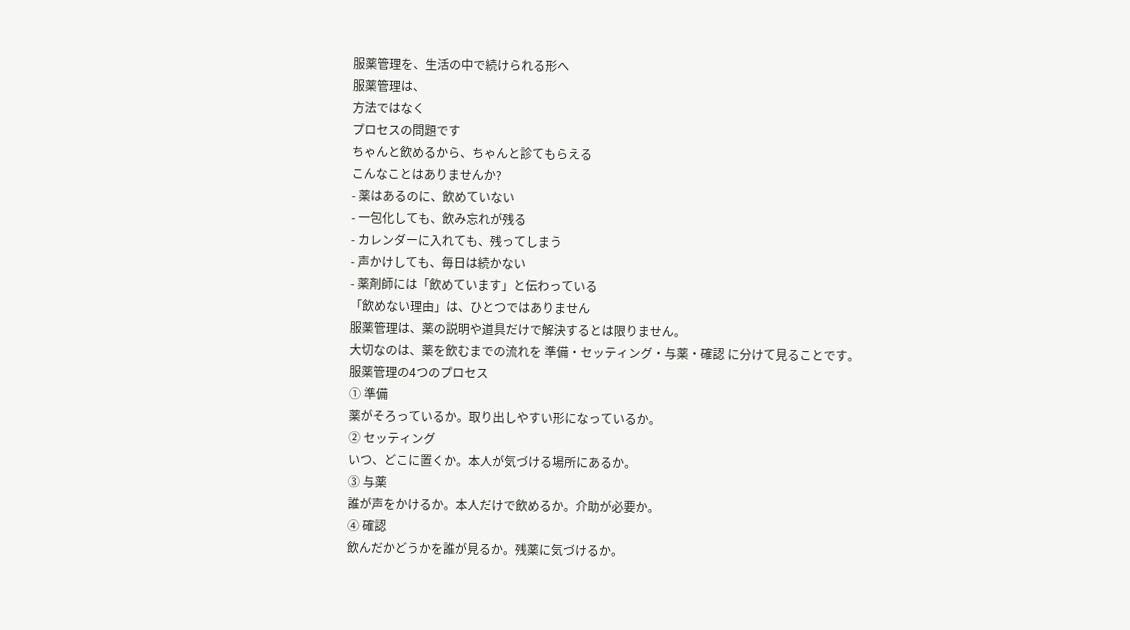服薬管理を、生活の中で続けられる形へ
服薬管理は、
方法ではなく
プロセスの問題です
ちゃんと飲めるから、ちゃんと診てもらえる
こんなことはありませんか?
- 薬はあるのに、飲めていない
- 一包化しても、飲み忘れが残る
- カレンダーに入れても、残ってしまう
- 声かけしても、毎日は続かない
- 薬剤師には「飲めています」と伝わっている
「飲めない理由」は、ひとつではありません
服薬管理は、薬の説明や道具だけで解決するとは限りません。
大切なのは、薬を飲むまでの流れを 準備・セッティング・与薬・確認 に分けて見ることです。
服薬管理の4つのプロセス
① 準備
薬がそろっているか。取り出しやすい形になっているか。
② セッティング
いつ、どこに置くか。本人が気づける場所にあるか。
③ 与薬
誰が声をかけるか。本人だけで飲めるか。介助が必要か。
④ 確認
飲んだかどうかを誰が見るか。残薬に気づけるか。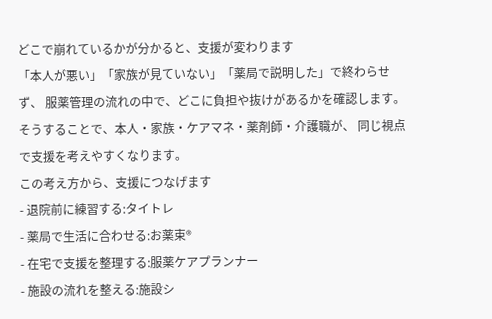どこで崩れているかが分かると、支援が変わります
「本人が悪い」「家族が見ていない」「薬局で説明した」で終わらせず、 服薬管理の流れの中で、どこに負担や抜けがあるかを確認します。
そうすることで、本人・家族・ケアマネ・薬剤師・介護職が、 同じ視点で支援を考えやすくなります。
この考え方から、支援につなげます
- 退院前に練習する:タイトレ
- 薬局で生活に合わせる:お薬束®
- 在宅で支援を整理する:服薬ケアプランナー
- 施設の流れを整える:施設シ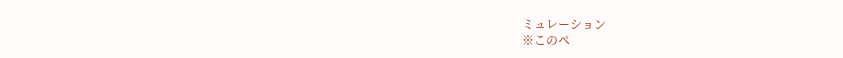ミュレーション
※このペ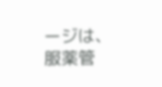ージは、服薬管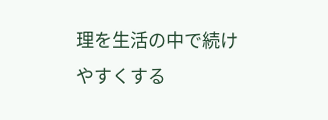理を生活の中で続けやすくする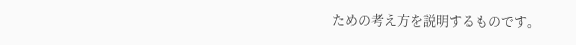ための考え方を説明するものです。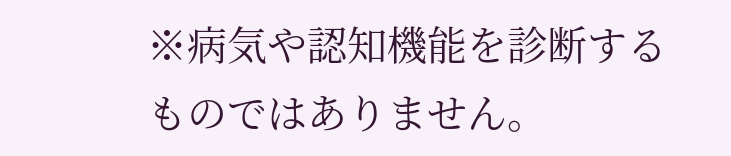※病気や認知機能を診断するものではありません。